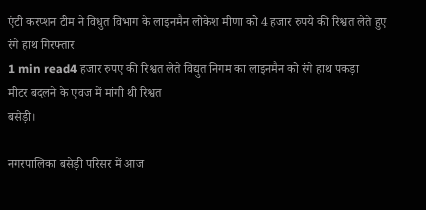एंटी करप्शन टीम ने विधुत विभाग के लाइनमैन लोकेश मीणा को 4 हजार रुपये की रिश्वत लेते हुए रंगे हाथ गिरफ्तार
1 min read4 हजार रुपए की रिश्वत लेते विद्युत निगम का लाइनमैन को रंगे हाथ पकड़ा
मीटर बदलने के एवज में मांगी थी रिश्वत
बसेड़ी।

नगरपालिका बसेड़ी परिसर में आज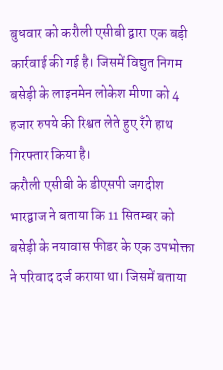बुधवार को करौली एसीबी द्वारा एक बड़ी कार्रवाई की गई है। जिसमें विद्युत निगम बसेड़ी के लाइनमेन लोकेश मीणा को 4 हजार रुपये की रिश्वत लेते हुए रँगे हाथ गिरफ्तार किया है।
करौली एसीबी के डीएसपी जगदीश भारद्वाज ने बताया कि 11 सितम्बर को बसेड़ी के नयावास फीडर के एक उपभोक्ता ने परिवाद दर्ज कराया था। जिसमें बताया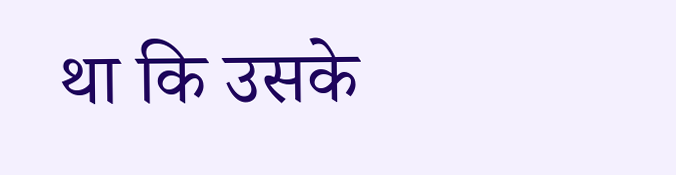था कि उसके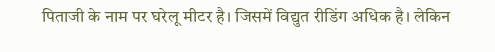पिताजी के नाम पर घरेलू मीटर है। जिसमें विद्युत रीडिंग अधिक है। लेकिन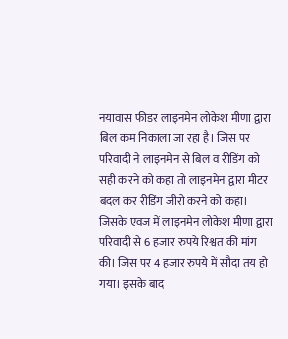नयावास फीडर लाइनमेन लोकेश मीणा द्वारा बिल कम निकाला जा रहा है। जिस पर परिवादी ने लाइनमेन से बिल व रीडिंग को सही करने को कहा तो लाइनमेन द्वारा मीटर बदल कर रीडिंग जीरो करने को कहा। जिसके एवज में लाइनमेन लोकेश मीणा द्वारा परिवादी से 6 हजार रुपये रिश्वत की मांग की। जिस पर 4 हजार रुपये में सौदा तय हो गया। इसके बाद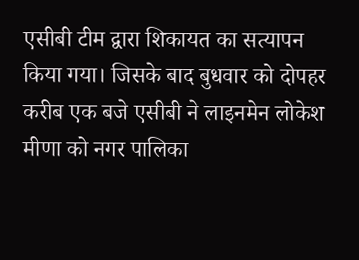एसीबी टीम द्वारा शिकायत का सत्यापन किया गया। जिसके बाद बुधवार को दोपहर करीब एक बजे एसीबी ने लाइनमेन लोकेश मीणा को नगर पालिका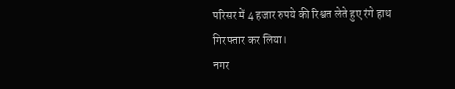परिसर में 4 हजार रुपये की रिश्वत लेते हुए रंगे हाथ गिरफ्तार कर लिया।
नगर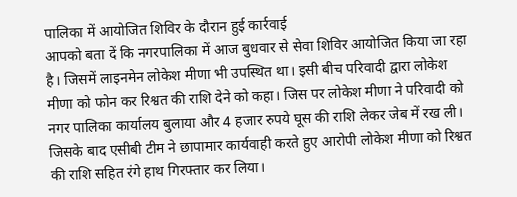पालिका में आयोजित शिविर के दौरान हुई कार्रवाई
आपको बता दें कि नगरपालिका में आज बुधवार से सेवा शिविर आयोजित किया जा रहा है। जिसमें लाइनमेन लोकेश मीणा भी उपस्थित था। इसी बीच परिवादी द्वारा लोकेश मीणा को फोन कर रिश्वत की राशि देने को कहा। जिस पर लोकेश मीणा ने परिवादी को नगर पालिका कार्यालय बुलाया और 4 हजार रुपये घूस की राशि लेकर जेब में रख ली। जिसके बाद एसीबी टीम ने छापामार कार्यवाही करते हुए आरोपी लोकेश मीणा को रिश्वत की राशि सहित रंगे हाथ गिरफ्तार कर लिया।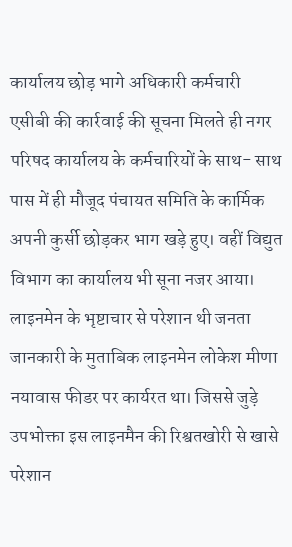कार्यालय छोड़ भागे अधिकारी कर्मचारी
एसीबी की कार्रवाई की सूचना मिलते ही नगर परिषद कार्यालय के कर्मचारियों के साथ- साथ पास में ही मौजूद पंचायत समिति के कार्मिक अपनी कुर्सी छोड़कर भाग खड़े हुए। वहीं विद्युत विभाग का कार्यालय भी सूना नजर आया।
लाइनमेन के भृष्टाचार से परेशान थी जनता
जानकारी के मुताबिक लाइनमेन लोकेश मीणा नयावास फीडर पर कार्यरत था। जिससे जुड़े उपभोक्ता इस लाइनमैन की रिश्वतखोरी से खासे परेशान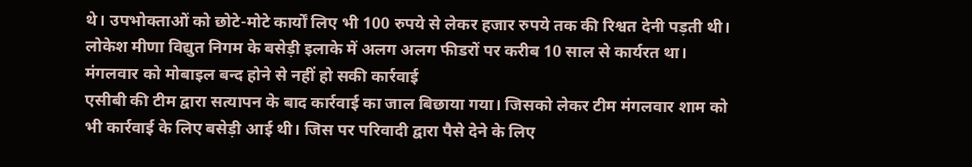थे। उपभोक्ताओं को छोटे-मोटे कार्यों लिए भी 100 रुपये से लेकर हजार रुपये तक की रिश्वत देनी पड़ती थी। लोकेश मीणा विद्युत निगम के बसेड़ी इलाके में अलग अलग फीडरों पर करीब 10 साल से कार्यरत था।
मंगलवार को मोबाइल बन्द होने से नहीं हो सकी कार्रवाई
एसीबी की टीम द्वारा सत्यापन के बाद कार्रवाई का जाल बिछाया गया। जिसको लेकर टीम मंगलवार शाम को भी कार्रवाई के लिए बसेड़ी आई थी। जिस पर परिवादी द्वारा पैसे देने के लिए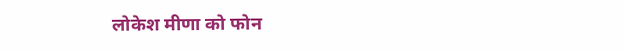लोकेश मीणा को फोन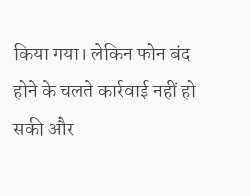किया गया। लेकिन फोन बंद होने के चलते कार्रवाई नहीं हो सकी और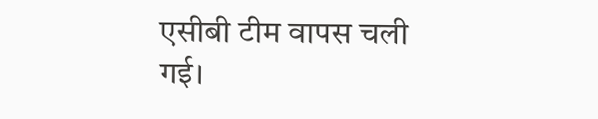एसीबी टीम वापस चली गई।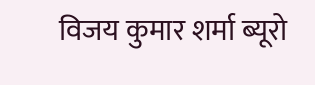विजय कुमार शर्मा ब्यूरो